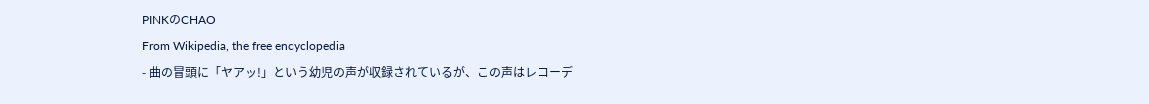PINKのCHAO
From Wikipedia, the free encyclopedia
- 曲の冒頭に「ヤアッ!」という幼児の声が収録されているが、この声はレコーデ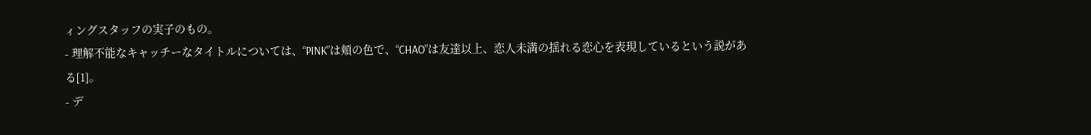ィングスタッフの実子のもの。
- 理解不能なキャッチーなタイトルについては、“PINK”は頬の色で、“CHAO”は友達以上、恋人未満の揺れる恋心を表現しているという説がある[1]。
- デ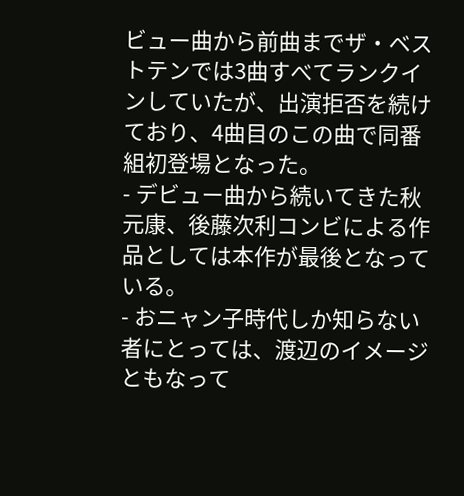ビュー曲から前曲までザ・ベストテンでは3曲すべてランクインしていたが、出演拒否を続けており、4曲目のこの曲で同番組初登場となった。
- デビュー曲から続いてきた秋元康、後藤次利コンビによる作品としては本作が最後となっている。
- おニャン子時代しか知らない者にとっては、渡辺のイメージともなって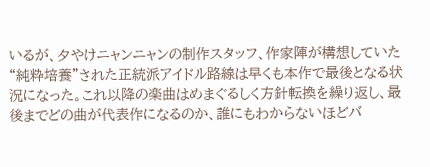いるが、夕やけニャンニャンの制作スタッフ、作家陣が構想していた“純粋培養”された正統派アイドル路線は早くも本作で最後となる状況になった。これ以降の楽曲はめまぐるしく方針転換を繰り返し、最後までどの曲が代表作になるのか、誰にもわからないほどバ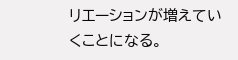リエーションが増えていくことになる。